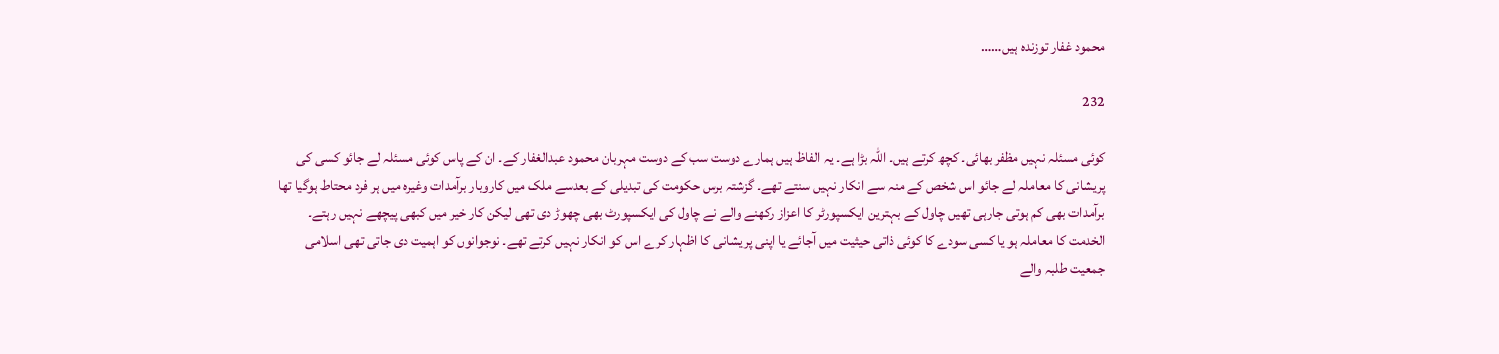محمود غفار توزندہ ہیں……

232

کوئی مسئلہ نہیں مظفر بھائی۔ کچھ کرتے ہیں۔ اللہ بڑا ہے۔ یہ الفاظ ہیں ہمارے دوست سب کے دوست مہربان محمود عبدالغفار کے۔ ان کے پاس کوئی مسئلہ لے جائو کسی کی پریشانی کا معاملہ لے جائو اس شخص کے منہ سے انکار نہیں سنتے تھے۔ گزشتہ برس حکومت کی تبدیلی کے بعدسے ملک میں کاروبار برآمدات وغیرہ میں ہر فرد محتاط ہوگیا تھا برآمدات بھی کم ہوتی جارہی تھیں چاول کے بہترین ایکسپورٹر کا اعزاز رکھنے والے نے چاول کی ایکسپورٹ بھی چھوڑ دی تھی لیکن کار خیر میں کبھی پیچھے نہیں رہتے۔ الخدمت کا معاملہ ہو یا کسی سودے کا کوئی ذاتی حیثیت میں آجائے یا اپنی پریشانی کا اظہار کرے اس کو انکار نہیں کرتے تھے۔ نوجوانوں کو اہمیت دی جاتی تھی اسلامی جمعیت طلبہ والے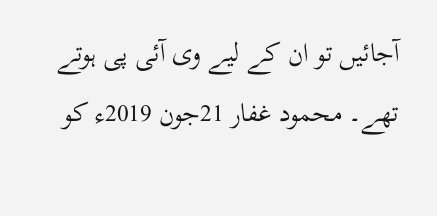آجائیں تو ان کے لیے وی آئی پی ہوتے تھے۔ محمود غفار 21جون 2019ء کو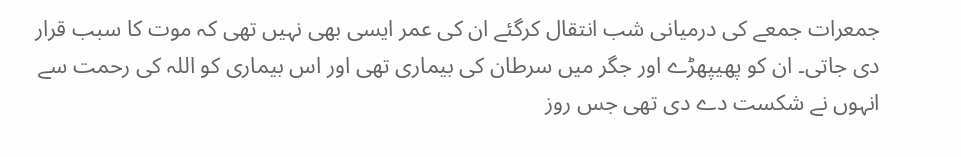جمعرات جمعے کی درمیانی شب انتقال کرگئے ان کی عمر ایسی بھی نہیں تھی کہ موت کا سبب قرار دی جاتی۔ ان کو پھیپھڑے اور جگر میں سرطان کی بیماری تھی اور اس بیماری کو اللہ کی رحمت سے انہوں نے شکست دے دی تھی جس روز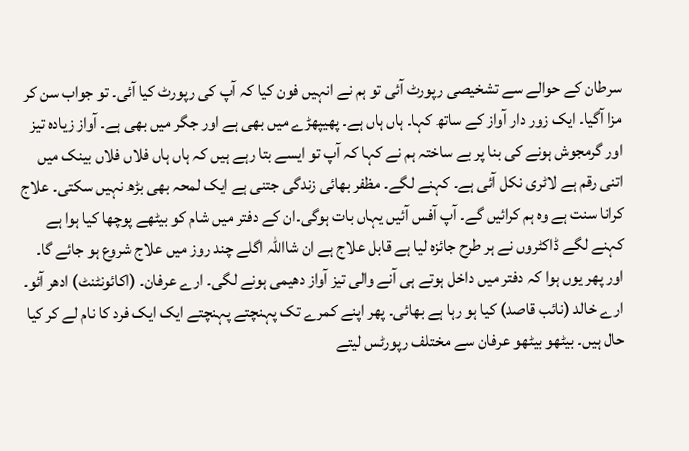سرطان کے حوالے سے تشخیصی رپورٹ آئی تو ہم نے انہیں فون کیا کہ آپ کی رپورٹ کیا آئی۔ تو جواب سن کر مزا آگیا۔ ایک زور دار آواز کے ساتھ کہا۔ ہاں ہاں ہے۔ پھیپھڑے میں بھی ہے اور جگر میں بھی ہے۔ آواز زیادہ تیز اور گرمجوش ہونے کی بنا پر بے ساختہ ہم نے کہا کہ آپ تو ایسے بتا رہے ہیں کہ ہاں ہاں فلاں فلاں بینک میں اتنی رقم ہے لاٹری نکل آئی ہے۔ کہنے لگے۔ مظفر بھائی زندگی جتنی ہے ایک لمحہ بھی بڑھ نہیں سکتی۔ علاج کرانا سنت ہے وہ ہم کرائیں گے۔ آپ آفس آئیں یہاں بات ہوگی۔ان کے دفتر میں شام کو بیٹھے پوچھا کیا ہوا ہے کہنے لگے ڈاکٹروں نے ہر طرح جائزہ لیا ہے قابل علاج ہے ان شااللہ اگلے چند روز میں علاج شروع ہو جائے گا۔ اور پھر یوں ہوا کہ دفتر میں داخل ہوتے ہی آنے والی تیز آواز دھیمی ہونے لگی۔ ارے عرفان۔ (اکائونٹنٹ) ادھر آئو۔ ارے خالد (نائب قاصد) کیا ہو رہا ہے بھائی۔ پھر اپنے کمرے تک پہنچتے پہنچتے ایک ایک فرد کا نام لے کر کیا حال ہیں۔ بیٹھو بیٹھو عرفان سے مختلف رپورٹس لیتے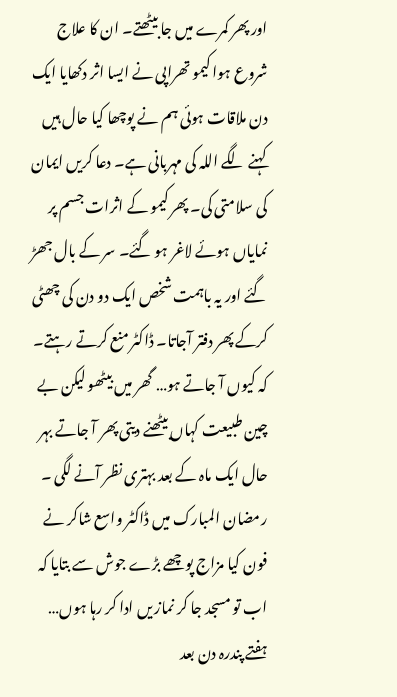اور پھر کمرے میں جا بیٹھتے۔ ان کا علاج شروع ہوا کیمو تھراپی نے ایسا اثر دکھایا ایک دن ملاقات ہوئی ہم نے پوچھا کیا حال ہیں کہنے لگے اللہ کی مہربانی ہے۔ دعا کریں ایمان کی سلامتی کی۔ پھر کیمو کے اثرات جسم پر نمایاں ہوئے لاغر ہو گئے۔ سر کے بال جھڑ گئے اور یہ باہمت شخص ایک دو دن کی چھٹی کرکے پھر دفتر آجاتا۔ ڈاکٹر منع کرتے رہتے۔ کہ کیوں آ جاتے ہو… گھر میں بیٹھو لیکن بے چین طبیعت کہاں بیٹھنے دیتی پھر آ جاتے بہر حال ایک ماہ کے بعد بہتری نظر آنے لگی ۔ رمضان المبارک میں ڈاکٹر واسع شاکر نے فون کیا مزاج پوچھے بڑے جوش سے بتایا کہ اب تو مسجد جا کر نماز یں ادا کر رہا ہوں… ہفتے پندرہ دن بعد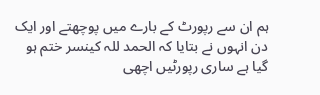ہم ان سے رپورٹ کے بارے میں پوچھتے اور ایک دن انہوں نے بتایا کہ الحمد للہ کینسر ختم ہو گیا ہے ساری رپورٹیں اچھی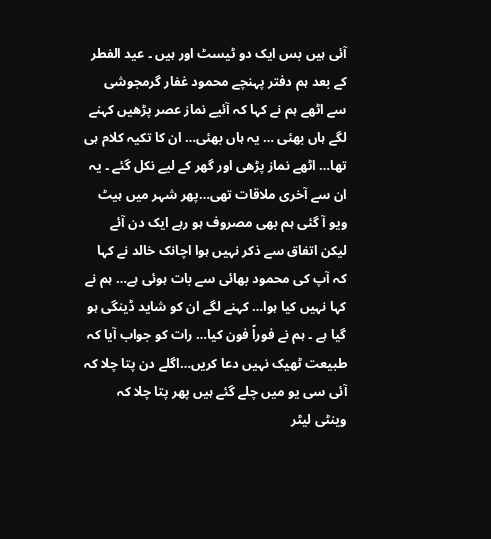آئی ہیں بس ایک دو ٹیسٹ اور ہیں ۔ عید الفطر کے بعد ہم دفتر پہنچے محمود غفار گرمجوشی سے اٹھے ہم نے کہا کہ آئیے نماز عصر پڑھیں کہنے لگے ہاں بھئی … یہ ہاں بھئی… ان کا تکیہ کلام ہی تھا… اٹھے نماز پڑھی اور گھر کے لیے نکل گئے ۔ یہ ان سے آخری ملاقات تھی…پھر شہر میں ہیٹ ویو آ گئی ہم بھی مصروف ہو رہے ایک دن آئے لیکن اتفاق سے ذکر نہیں ہوا اچانک خالد نے کہا کہ آپ کی محمود بھائی سے بات ہوئی ہے… ہم نے کہا نہیں کیا ہوا… کہنے لگے ان کو شاید ڈینگی ہو گیا ہے ۔ ہم نے فوراً فون کیا… رات کو جواب آیا کہ طبیعت ٹھیک نہیں دعا کریں…اگلے دن پتا چلا کہ آئی سی یو میں چلے گئے ہیں پھر پتا چلا کہ وینٹی لیٹر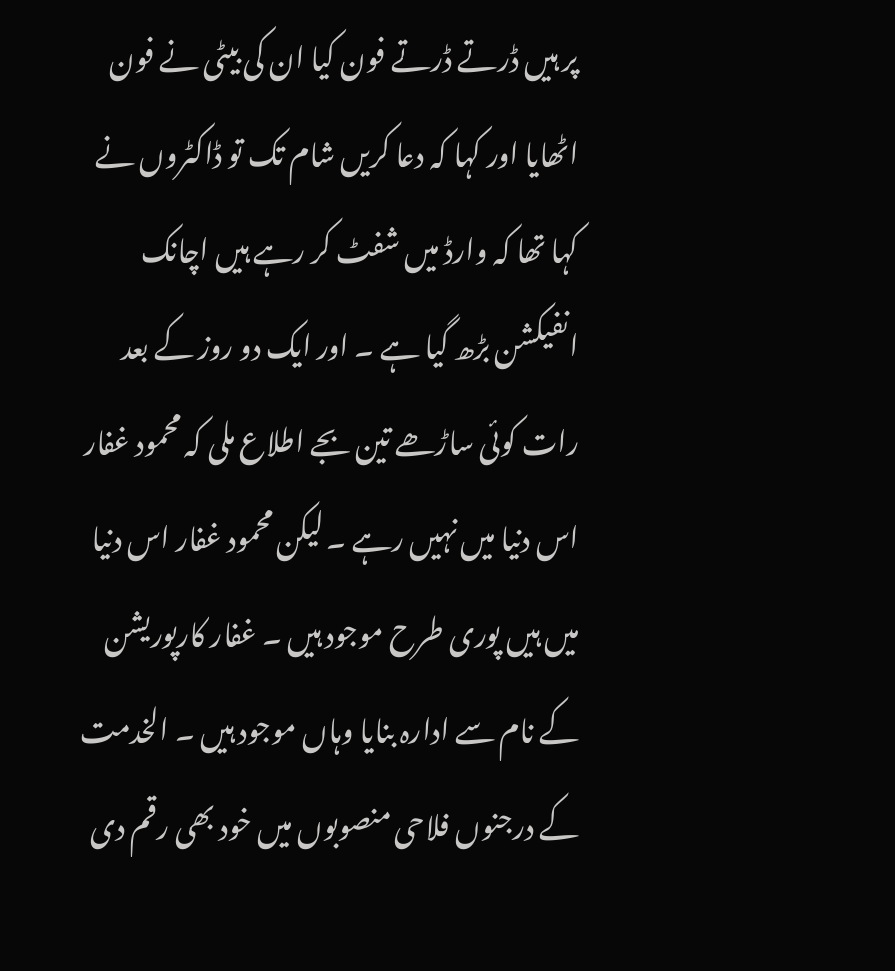پر ہیں ڈرتے ڈرتے فون کیا ان کی بیٹی نے فون اٹھایا اور کہا کہ دعا کریں شام تک تو ڈاکٹروں نے کہا تھا کہ وارڈ میں شفٹ کر رہے ہیں اچانک انفیکشن بڑھ گیا ہے ۔ اور ایک دو روز کے بعد رات کوئی ساڑھے تین بجے اطلاع ملی کہ محمود غفار اس دنیا میں نہیں رہے ۔ لیکن محمود غفار اس دنیا میں ہیں پوری طرح موجود ہیں ۔ غفار کارپوریشن کے نام سے ادارہ بنایا وہاں موجود ہیں ۔ الخدمت کے درجنوں فلاحی منصوبوں میں خود بھی رقم دی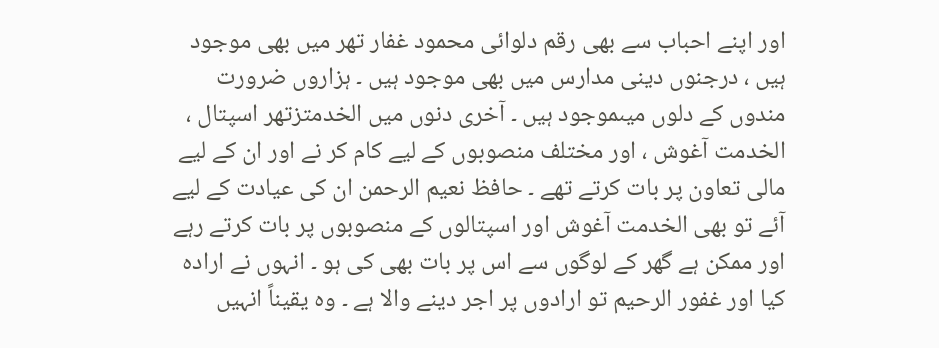اور اپنے احباب سے بھی رقم دلوائی محمود غفار تھر میں بھی موجود ہیں ، درجنوں دینی مدارس میں بھی موجود ہیں ۔ ہزاروں ضرورت مندوں کے دلوں میںموجود ہیں ۔ آخری دنوں میں الخدمتزتھر اسپتال ، الخدمت آغوش ، اور مختلف منصوبوں کے لیے کام کر نے اور ان کے لیے مالی تعاون پر بات کرتے تھے ۔ حافظ نعیم الرحمن ان کی عیادت کے لیے آئے تو بھی الخدمت آغوش اور اسپتالوں کے منصوبوں پر بات کرتے رہے اور ممکن ہے گھر کے لوگوں سے اس پر بات بھی کی ہو ۔ انہوں نے ارادہ کیا اور غفور الرحیم تو ارادوں پر اجر دینے والا ہے ۔ وہ یقیناً انہیں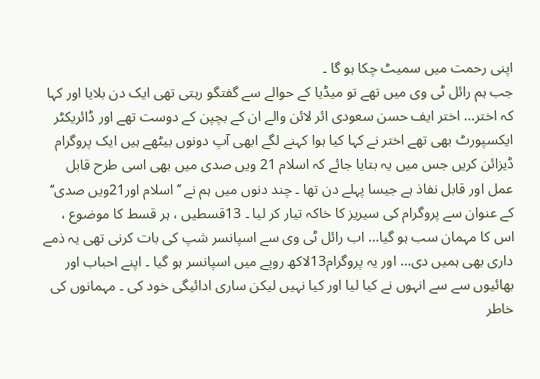اپنی رحمت میں سمیٹ چکا ہو گا ۔
جب ہم رائل ٹی وی میں تھے تو میڈیا کے حوالے سے گفتگو رہتی تھی ایک دن بلایا اور کہا کہ اختر… اختر ایف حسن سعودی ائر لائن والے ان کے بچپن کے دوست تھے اور ڈائریکٹر ایکسپورٹ بھی تھے اختر نے کہا کیا ہوا کہنے لگے ابھی آپ دونوں بیٹھے ہیں ایک پروگرام ڈیزائن کریں جس میں یہ بتایا جائے کہ اسلام 21 ویں صدی میں بھی اسی طرح قابل عمل اور قابل نفاذ ہے جیسا پہلے دن تھا ۔ چند دنوں میں ہم نے ’’ اسلام اور21ویں صدی‘‘ کے عنوان سے پروگرام کی سیریز کا خاکہ تیار کر لیا ۔ 13قسطیں ، ہر قسط کا موضوع ، اس کا مہمان سب ہو گیا… اب رائل ٹی وی سے اسپانسر شپ کی بات کرنی تھی یہ ذمے داری بھی ہمیں دی… اور یہ پروگرام13لاکھ روپے میں اسپانسر ہو گیا ۔ اپنے احباب اور بھائیوں سے سے انہوں نے کیا لیا اور کیا نہیں لیکن ساری ادائیگی خود کی ۔ مہمانوں کی خاطر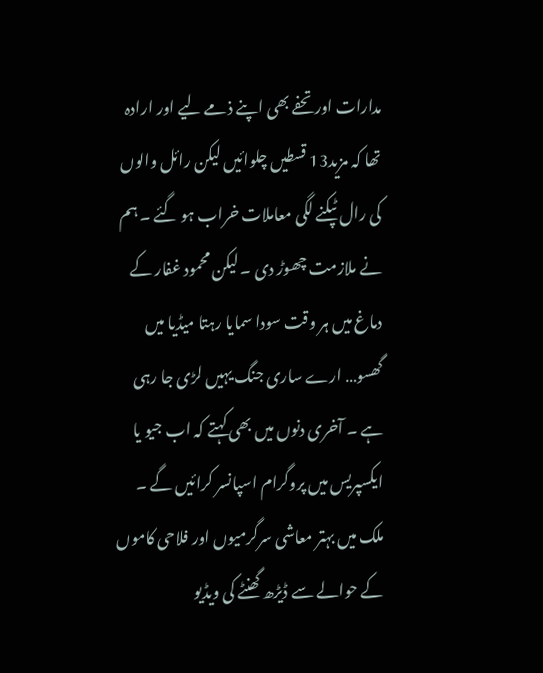مدارات اور تحفے بھی اپنے ذمے لیے اور ارادہ تھا کہ مزید13 قسطیں چلوائیں لیکن رائل والوں کی رال ٹپکنے لگی معاملات خراب ہو گئے ۔ ہم نے ملازمت چھوڑ دی ۔ لیکن محمود غفار کے دماغ میں ہر وقت سودا سمایا رہتا میڈیا میں گھسو… ارے ساری جنگ یہیں لڑی جا رہی ہے ۔ آخری دنوں میں بھی کہتے کہ اب جیو یا ایکسپریس میں پروگرام اسپانسر کرائیں گے ۔ ملک میں بہتر معاشی سرگرمیوں اور فلاحی کاموں کے حوالے سے ڈیڑھ گھنٹے کی ویڈیو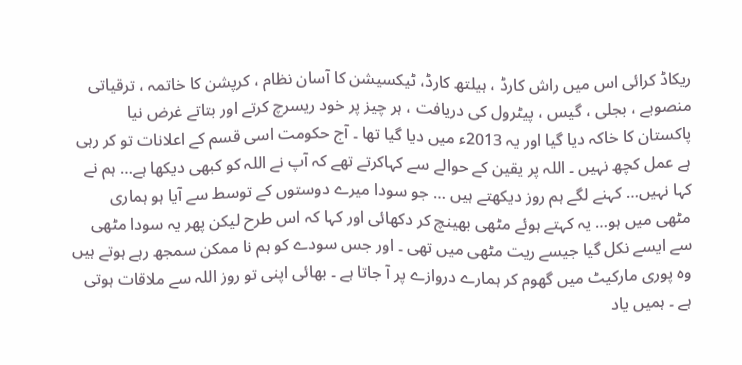ریکاڈ کرائی اس میں راش کارڈ ، ہیلتھ کارڈ، ٹیکسیشن کا آسان نظام ، کرپشن کا خاتمہ ، ترقیاتی منصوبے ، بجلی ، گیس ، پیٹرول کی دریافت ، ہر چیز پر خود ریسرچ کرتے اور بتاتے غرض نیا پاکستان کا خاکہ دیا گیا اور یہ 2013ء میں دیا گیا تھا ۔ آج حکومت اسی قسم کے اعلانات تو کر رہی ہے عمل کچھ نہیں ۔ اللہ پر یقین کے حوالے سے کہاکرتے تھے کہ آپ نے اللہ کو کبھی دیکھا ہے… ہم نے کہا نہیں… کہنے لگے ہم روز دیکھتے ہیں … جو سودا میرے دوستوں کے توسط سے آیا ہو ہماری مٹھی میں ہو… یہ کہتے ہوئے مٹھی بھینچ کر دکھائی اور کہا کہ اس طرح لیکن پھر یہ سودا مٹھی سے ایسے نکل گیا جیسے ریت مٹھی میں تھی ۔ اور جس سودے کو ہم نا ممکن سمجھ رہے ہوتے ہیں وہ پوری مارکیٹ میں گھوم کر ہمارے دروازے پر آ جاتا ہے ۔ بھائی اپنی تو روز اللہ سے ملاقات ہوتی ہے ۔ ہمیں یاد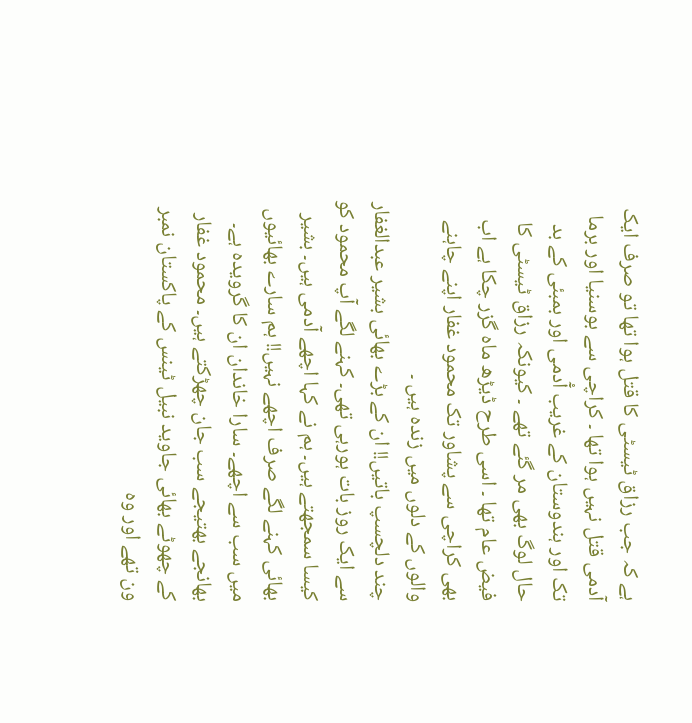ہے کہ جب رزاق ٹیسٹی کا قتل ہوا تھا تو صرف ایک آدمی قتل نہیں ہوا تھا ۔ کراچی سے بوسنیا اور برما تک اور ہندوستان کے غریب آْدمی اور بمبئی کے بد حال لوگ بھی مر گئے تھے ۔ کیونکہ رزاق ٹیسٹی کا فیض عام تھا ۔ اسی طرح ڈیڑھ ماہ گزر چکا ہے اب بھی کراچی سے پشاور تک محمود غفار اپنے چاہنے والوں کے دلوں میں زندہ ہیں ۔
چند دلچسپ باتیں!! ان کے بڑے بھائی بشیر عبدالغفار سے ایک روز بات ہورہی تھی۔ کہنے لگے آپ محمود کو کیسا سمجھتے ہیں۔ ہم نے کہا اچھے آدمی ہیں۔ بشیر بھائی کہنے لگے صرف اچھے نہیں!! ہم سارے بھائیوں میں سب سے اچھے۔ سارا خاندان ان کا گرویدہ ہے۔ بھانجے بھتیجے سب جان چھڑکتے ہیں۔ محمود غفار کے چھوٹے بھائی جاوید نبیل ٹینس کے پاکستان نمبر ون تھے اور وہ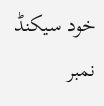خود سیکنڈ نمبر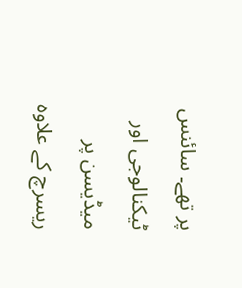پر تھے۔ سائنس ٹیکنالوجی اور میڈیسن پر ریسرچ کے علاوہ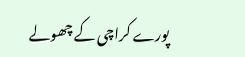پورے کراچی کے چھولے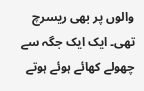والوں پر بھی ریسرچ تھی۔ ایک ایک جگہ سے چھولے کھائے ہوئے ہوتے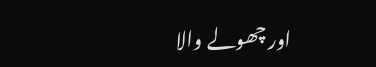اور چھولے والا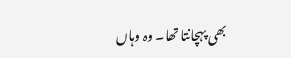بھی پہچانتا تھا۔ وہ وہاں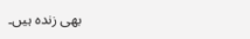بھی زندہ ہیں۔